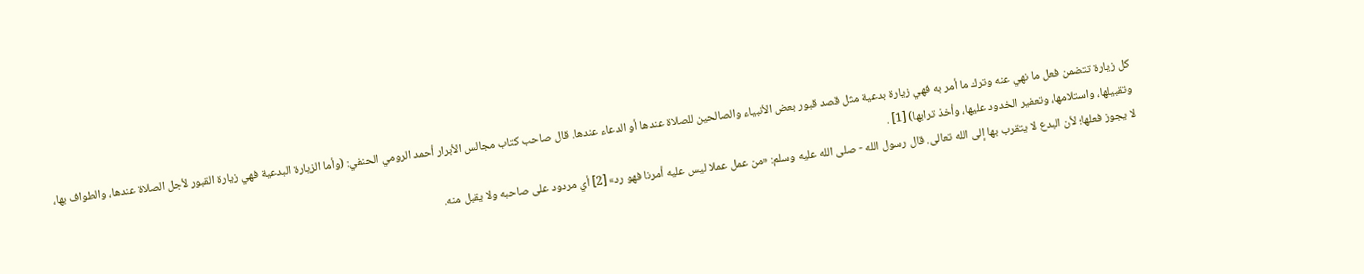كل زيارة تتضمن فعل ما نهي عنه وترك ما أمر به فهي زيارة بدعية مثل قصد قبور بعض الأنبياء والصالحين للصلاة عندها أو الدعاء عندها. قال صاحب كتاب مجالس الأبرار أحمد الرومي الحنفي: (وأما الزيارة البدعية فهي زيارة القبور لأجل الصلاة عندها، والطواف بها، وتقبيلها، واستلامها، وتعفير الخدود عليها، وأخذ ترابها) [1] .
لا يجوز فعلها؛ لأن البدع لا يتقرب بها إلى الله تعالى. قال رسول الله - صلى الله عليه وسلم: «من عمل عملا ليس عليه أمرنا فهو رد» [2] أي مردود على صاحبه ولا يقبل منه.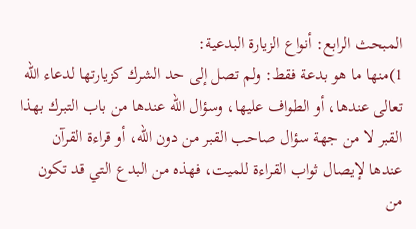المبحث الرابع: أنواع الزيارة البدعية:
1)منها ما هو بدعة فقط: ولم تصل إلى حد الشرك كزيارتها لدعاء الله تعالى عندها، أو الطواف عليها، وسؤال الله عندها من باب التبرك بهذا القبر لا من جهة سؤال صاحب القبر من دون الله، أو قراءة القرآن عندها لإيصال ثواب القراءة للميت، فهذه من البدع التي قد تكون من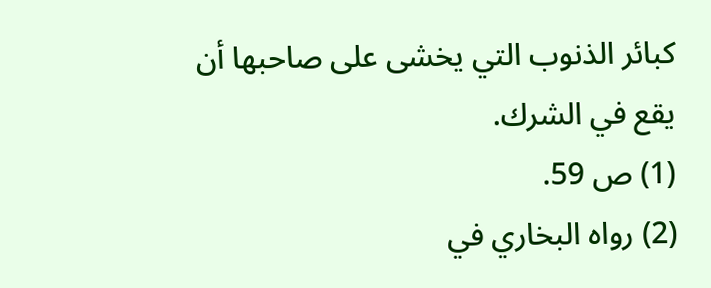كبائر الذنوب التي يخشى على صاحبها أن يقع في الشرك.
(1) ص 59.
(2) رواه البخاري في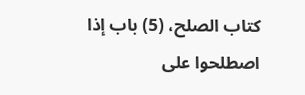كتاب الصلح، (5) باب إذا اصطلحوا على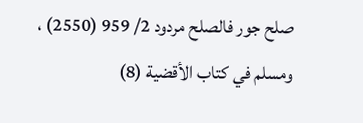صلح جور فالصلح مردود 2/ 959 (2550) ، ومسلم في كتاب الأقضية (8)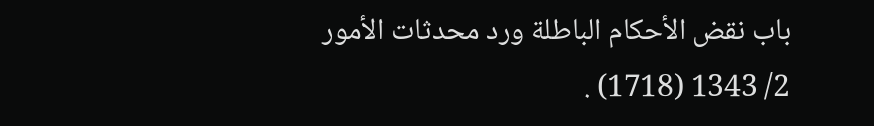باب نقض الأحكام الباطلة ورد محدثات الأمور 2/ 1343 (1718) .